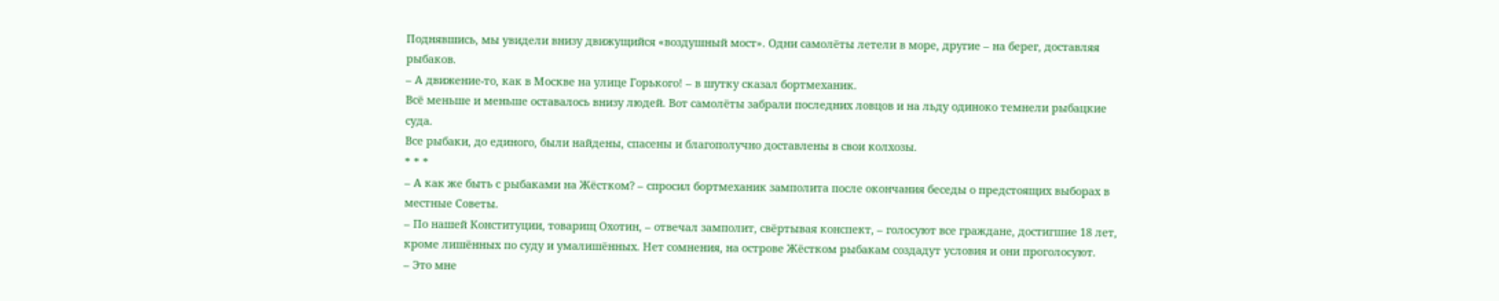Поднявшись, мы увидели внизу движущийся «воздушный мост». Одни самолёты летели в море, другие – на берег, доставляя рыбаков.
– А движение-то, как в Москве на улице Горького! – в шутку сказал бортмеханик.
Всё меньше и меньше оставалось внизу людей. Вот самолёты забрали последних ловцов и на льду одиноко темнели рыбацкие суда.
Все рыбаки, до единого, были найдены, спасены и благополучно доставлены в свои колхозы.
* * *
– А как же быть с рыбаками на Жёстком? – спросил бортмеханик замполита после окончания беседы о предстоящих выборах в местные Советы.
– По нашей Конституции, товарищ Охотин, – отвечал замполит, свёртывая конспект, – голосуют все граждане, достигшие 18 лет, кроме лишённых по суду и умалишённых. Нет сомнения, на острове Жёстком рыбакам создадут условия и они проголосуют.
– Это мне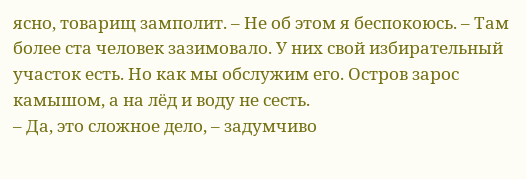ясно, товарищ замполит. – Не об этом я беспокоюсь. – Там более ста человек зазимовало. У них свой избирательный участок есть. Но как мы обслужим его. Остров зарос камышом, а на лёд и воду не сесть.
– Да, это сложное дело, – задумчиво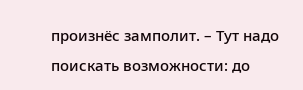произнёс замполит. – Тут надо поискать возможности: до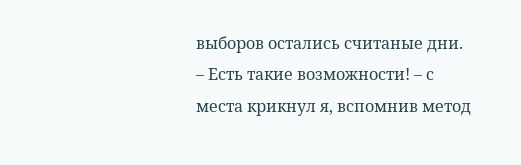выборов остались считаные дни.
– Есть такие возможности! – с места крикнул я, вспомнив метод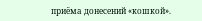приёма донесений «кошкой».